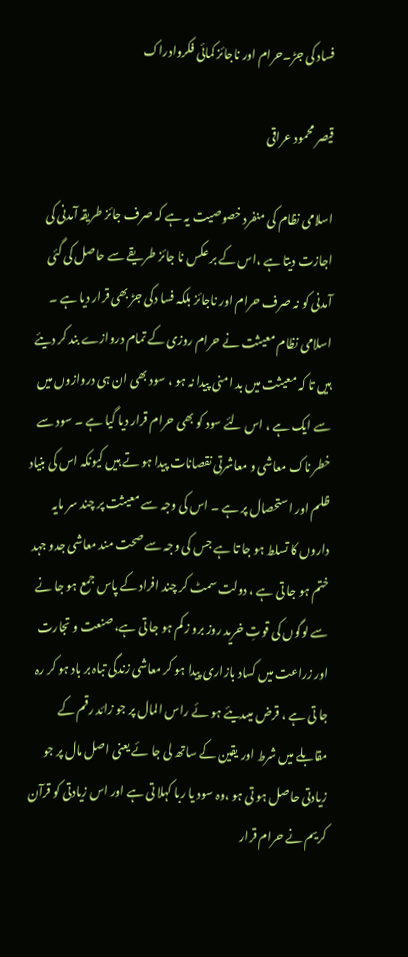فساد کی جڑ۔حرام اور ناجائز کمائی فکروادراک

قیصر محمود عراقی

اسلامی نظام کی منفرد خصوصیت یہ ہے کہ صرف جائز طریقہ آمدنی کی اجازت دیتا ہے ،اس کے بر عکس نا جائز طریقے سے حاصل کی گئی آمدنی کو نہ صرف حرام اور ناجائز بلکہ فسا دکی جڑ بھی قرار دیا ہے ۔ اسلامی نظام معیثت نے حرام روزی کے تمام دروازے بند کر دیئے ہیں تا کہ معیثت میں بد امنی پیدا نہ ہو ، سود بھی ان ہی دروازوں میں سے ایک ہے ، اس لئے سود کو بھی حرام قرار دیا گیا ہے ۔ سود سے خطر ناک معاشی و معاشرتی نقصانات پیدا ہو تے ہیں کیونکہ اس کی بنیاد ظلم اور استحصال پر ہے ۔ اس کی وجہ سے معیثت پر چند سر مایہ داروں کا تسلط ہو جا تا ہے جس کی وجہ سے صحت مند معاشی جدو جہد ختم ہو جا تی ہے ، دولت سمٹ کر چند افراد کے پاس جمع ہو جا نے سے لوگوں کی قوتِ خرید روز برو ز کم ہو جا تی ہے، صنعت و تجارت اور زراعت میں کساد بازاری پیدا ہو کر معاشی زندگی تباہ بر باد ہو کر رہ جا تی ہے ، قرض میںدیئے ہو ئے راس المال پر جو زائد رقم کے مقابلے میں شرط اور یقین کے ساتھ لی جا ئے یعنی اصل مال پر جو زیادتی حاصل ہو تی ہو ،وہ سود یا ربا کہلا تی ہے اور اس زیادتی کو قرآن کریم نے حرام قرار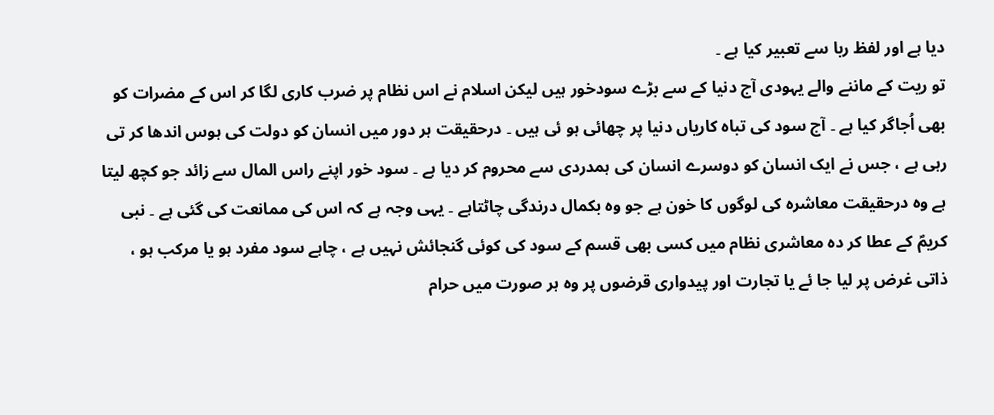دیا ہے اور لفظ ربا سے تعبیر کیا ہے ۔
تو ریت کے ماننے والے یہودی آج دنیا کے سے بڑے سودخور ہیں لیکن اسلام نے اس نظام پر ضرب کاری لگا کر اس کے مضرات کو بھی اُجاگر کیا ہے ۔ آج سود کی تباہ کاریاں دنیا پر چھائی ہو ئی ہیں ۔ درحقیقت ہر دور میں انسان کو دولت کی ہوس اندھا کر تی رہی ہے ، جس نے ایک انسان کو دوسرے انسان کی ہمدردی سے محروم کر دیا ہے ۔ سود خور اپنے راس المال سے زائد جو کچھ لیتا ہے وہ درحقیقت معاشرہ کی لوگوں کا خون ہے جو وہ بکمال درندگی چاٹتاہے ۔ یہی وجہ ہے کہ اس کی ممانعت کی گئی ہے ۔ نبی کریمؐ کے عطا کر دہ معاشری نظام میں کسی بھی قسم کے سود کی کوئی گنجائش نہیں ہے ، چاہے سود مفرد ہو یا مرکب ہو ، ذاتی غرض پر لیا جا ئے یا تجارت اور پیدواری قرضوں پر وہ ہر صورت میں حرام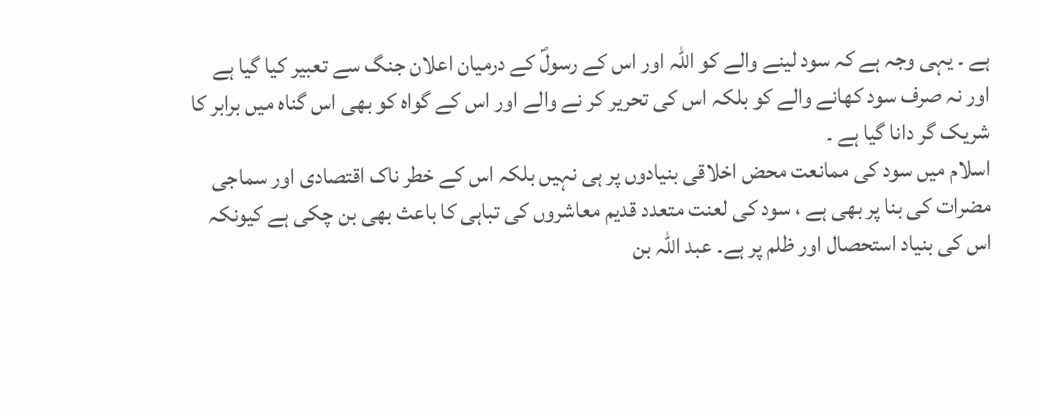ہے ۔ یہی وجہ ہے کہ سود لینے والے کو اللہ اور اس کے رسولؐ کے درمیان اعلان جنگ سے تعبیر کیا گیا ہے اور نہ صرف سود کھانے والے کو بلکہ اس کی تحریر کر نے والے اور اس کے گواہ کو بھی اس گناہ میں برابر کا شریک گر دانا گیا ہے ۔
اسلام میں سود کی ممانعت محض اخلاقی بنیادوں پر ہی نہیں بلکہ اس کے خطر ناک اقتصادی اور سماجی مضرات کی بنا پر بھی ہے ، سود کی لعنت متعدد قدیم معاشروں کی تباہی کا باعث بھی بن چکی ہے کیونکہ اس کی بنیاد استحصال اور ظلم پر ہے۔ عبد اللہ بن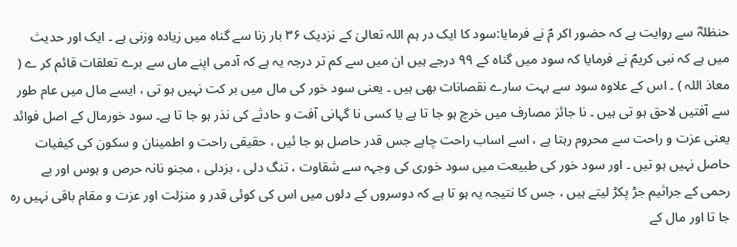حنظلہؓ سے روایت ہے کہ حضور اکر مؐ نے فرمایا:سود کا ایک در ہم اللہ تعالیٰ کے نزدیک ۳۶ بار زنا سے گناہ میں زیادہ وزنی ہے ۔ ایک اور حدیث میں ہے کہ نبی کریمؐ نے فرمایا کہ سود میں گناہ کے ۹۹ درجے ہیں ان میں سے کم تر درجہ یہ ہے کہ آدمی اپنے ماں سے برے تعلقات قائم کر ے ( معاذ اللہ ) ۔ اس کے علاوہ سود سے بہت سارے نقصانات بھی ہیں ۔ یعنی سود خور کی مال میں بر کت نہیں ہو تی ، ایسے مال میں عام طور سے آفتیں لاحق ہو تی ہیں ۔ نا جائز مصارف میں خرچ ہو جا تا ہے یا کسی نا گہانی آفت و حادثے کی نذر ہو جا تا ہے۔ سود خورمال کے اصل فوائد یعنی عزت و راحت سے محروم رہتا ہے ، اسے اساب راحت چاہے جس قدر حاصل ہو جا ئیں ، حقیقی راحت و اطمینان و سکون کی کیفیات حاصل نہیں ہو تیں ۔ اور سود خور کی طبیعت میں سود خوری کی وجہہ سے شقاوت ، تنگ دلی ، بزدلی ، مجنو نانہ حرص و ہوس اور بے رحمی کے جراثیم جڑ پکڑ لیتے ہیں ، جس کا نتیجہ یہ ہو تا ہے کہ دوسروں کے دلوں میں اس کی کوئی قدر و منزلت اور عزت و مقام باقی نہیں رہ جا تا اور مال کے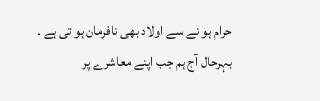حرام ہو نے سے اولاد بھی نافرمان ہو تی ہے ۔
بہرحال آج ہم جب اپنے معاشرے پر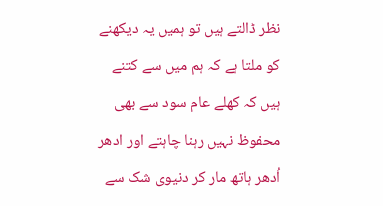نظر ڈالتے ہیں تو ہمیں یہ دیکھنے کو ملتا ہے کہ ہم میں سے کتنے ہیں کہ کھلے عام سود سے بھی محفوظ نہیں رہنا چاہتے اور ادھر اُدھر ہاتھ مار کر دنیوی شک سے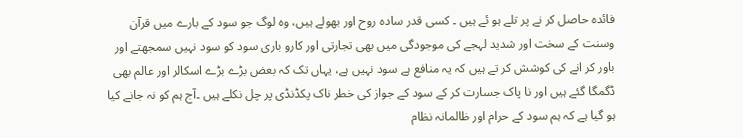فائدہ حاصل کر نے پر تلے ہو ئے ہیں ۔ کسی قدر سادہ روح اور بھولے ہیں، وہ لوگ جو سود کے بارے میں قرآن وسنت کے سخت اور شدید لہجے کی موجودگی میں بھی تجارتی اور کارو باری سود کو سود نہیں سمجھتے اور باور کر انے کی کوشش کر تے ہیں کہ یہ منافع ہے سود نہیں ہے، یہاں تک کہ بعض بڑے بڑے اسکالر اور عالم بھی ڈگمگا گئے ہیں اور نا پاک جسارت کر کے سود کے جواز کی خطر ناک پکڈنڈی پر چل نکلے ہیں ۔آج ہم کو نہ جانے کیا ہو گیا ہے کہ ہم سود کے حرام اور ظالمانہ نظام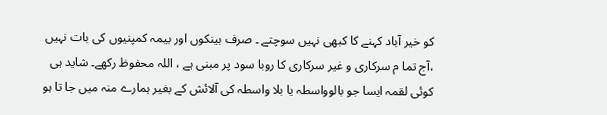کو خیر آباد کہنے کا کبھی نہیں سوچتے ۔ صرف بینکوں اور بیمہ کمپنیوں کی بات نہیں ،آج تما م سرکاری و غیر سرکاری کا روبا سود پر مبنی ہے ، اللہ محفوظ رکھے۔ شاید ہی کوئی لقمہ ایسا جو بالوواسطہ یا بلا واسطہ کی آلائش کے بغیر ہمارے منہ میں جا تا ہو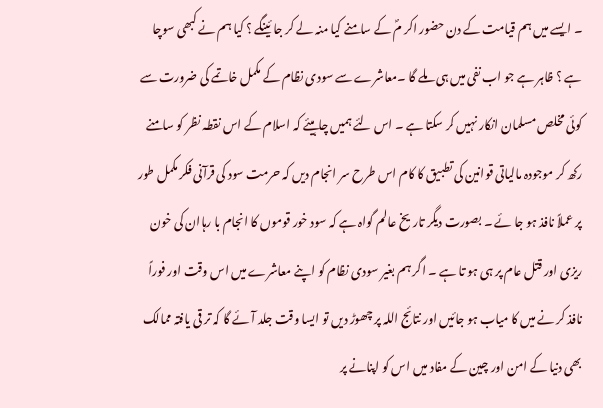۔ ایسے میں ہم قیامت کے دن حضور اکر مؐ کے سامنے کیا منہ لے کر جا ئینگے ؟ کیا ہم نے کبھی سوچا ہے ؟ ظاہر ہے جو اب نفی میں ہی ملے گا ۔معاشرے سے سودی نظام کے مکمل خاتمے کی ضرورت سے کوئی مخلص مسلمان انکار نہیں کر سکتا ہے ۔ اس لئے ہمیں چاہیئے کہ اسلام کے اس نقطہ نظر کو سامنے رکھ کر موجودہ مالیاتی قوانین کی تطبیق کا کام اس طرح سر انجام دیں کہ حرمت سود کی قرآنی فکر مکمل طور پر عملاً نافذ ہو جا ئے ۔ بصورت دیگر تاریخ عالم گواہ ہے کہ سود خور قوموں کا انجام با رہاان کی خون ریزی اور قتل عام پر ہی ہو تا ہے ۔ اگر ہم بغیر سودی نظام کو اپنے معاشرے میں اس وقت اور فوراً نافذ کر نے میں کا میاب ہو جائیں اور نتائج اللہ پر چھوڑ دیں تو ایسا وقت جلد آئے گا کہ تر قی یافتہ ممالک بھی دنیا کے امن اور چین کے مفاد میں اس کو اپنانے پر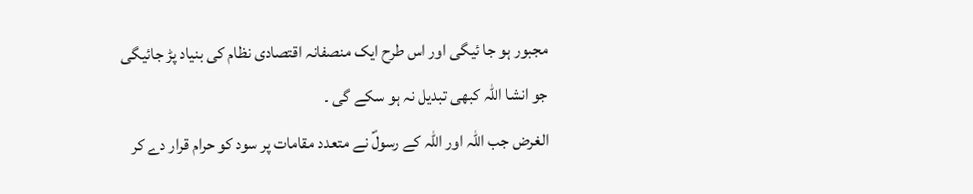مجبور ہو جا ئیگی اور اس طرح ایک منصفانہ اقتصادی نظام کی بنیاد پڑ جائیگی جو انشا اللہ کبھی تبدیل نہ ہو سکے گی ۔
الغرض جب اللہ اور اللہ کے رسولؐ نے متعدد مقامات پر سود کو حرام قرار دے کر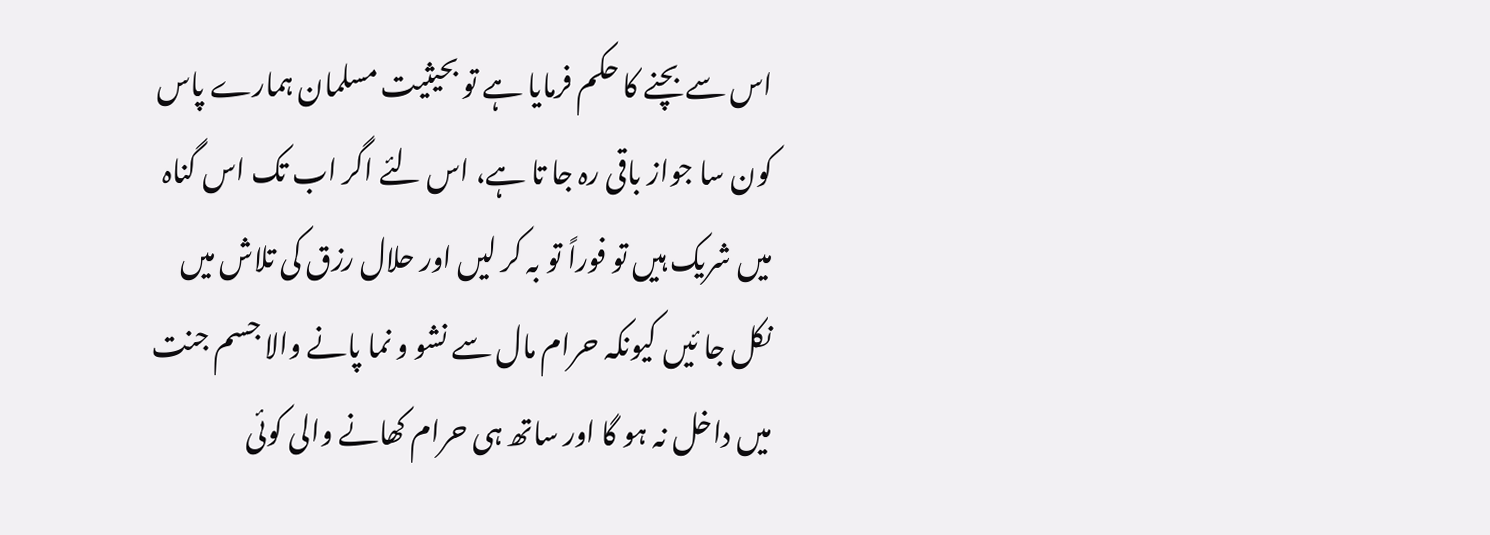اس سے بچنے کا حکم فرمایا ہے تو بحیثیت مسلمان ہمارے پاس کون سا جواز باقی رہ جا تا ہے، اس لئے اگر اب تک اس گناہ میں شریک ہیں تو فوراً تو بہ کر لیں اور حلال رزق کی تلاش میں نکل جا ئیں کیونکہ حرام مال سے نشو و نما پانے والا جسم جنت میں داخل نہ ہو گا اور ساتھ ہی حرام کھانے والی کوئی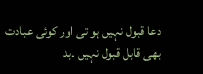دعا قبول نہیں ہو تی اور کوئی عبادت بھی قابل قبول نہیں ۔بد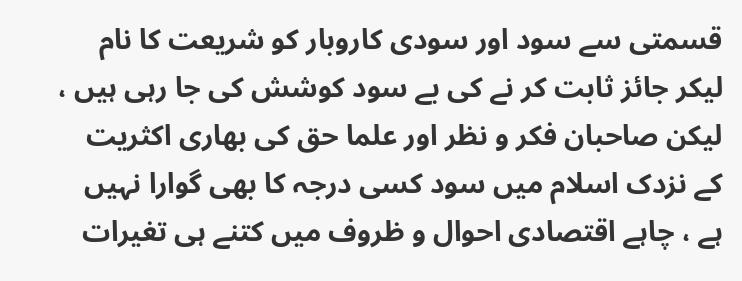قسمتی سے سود اور سودی کاروبار کو شریعت کا نام لیکر جائز ثابت کر نے کی بے سود کوشش کی جا رہی ہیں ، لیکن صاحبان فکر و نظر اور علما حق کی بھاری اکثریت کے نزدک اسلام میں سود کسی درجہ کا بھی گوارا نہیں ہے ، چاہے اقتصادی احوال و ظروف میں کتنے ہی تغیرات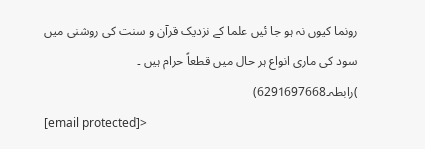رونما کیوں نہ ہو جا ئیں علما کے نزدیک قرآن و سنت کی روشنی میں سود کی ماری انواع ہر حال میں قطعاً حرام ہیں ۔
)رابطہ۔6291697668)
[email protected]>